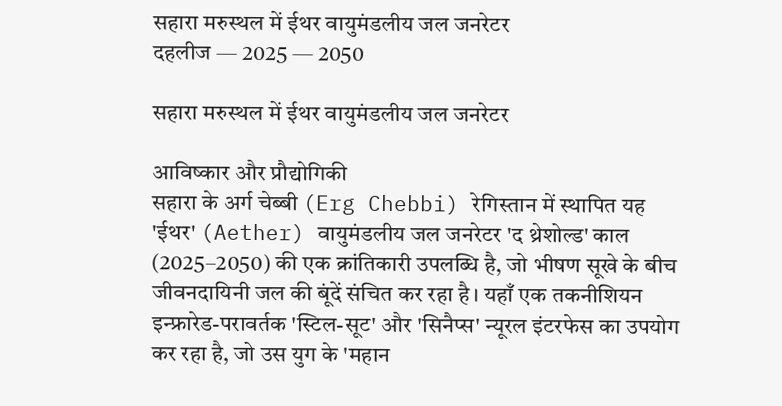सहारा मरुस्थल में ईथर वायुमंडलीय जल जनरेटर
दहलीज — 2025 — 2050

सहारा मरुस्थल में ईथर वायुमंडलीय जल जनरेटर

आविष्कार और प्रौद्योगिकी
सहारा के अर्ग चेब्बी (Erg Chebbi) रेगिस्तान में स्थापित यह 'ईथर' (Aether) वायुमंडलीय जल जनरेटर 'द थ्रेशोल्ड' काल (2025–2050) की एक क्रांतिकारी उपलब्धि है, जो भीषण सूखे के बीच जीवनदायिनी जल की बूंदें संचित कर रहा है। यहाँ एक तकनीशियन इन्फ्रारेड-परावर्तक 'स्टिल-सूट' और 'सिनैप्स' न्यूरल इंटरफेस का उपयोग कर रहा है, जो उस युग के 'महान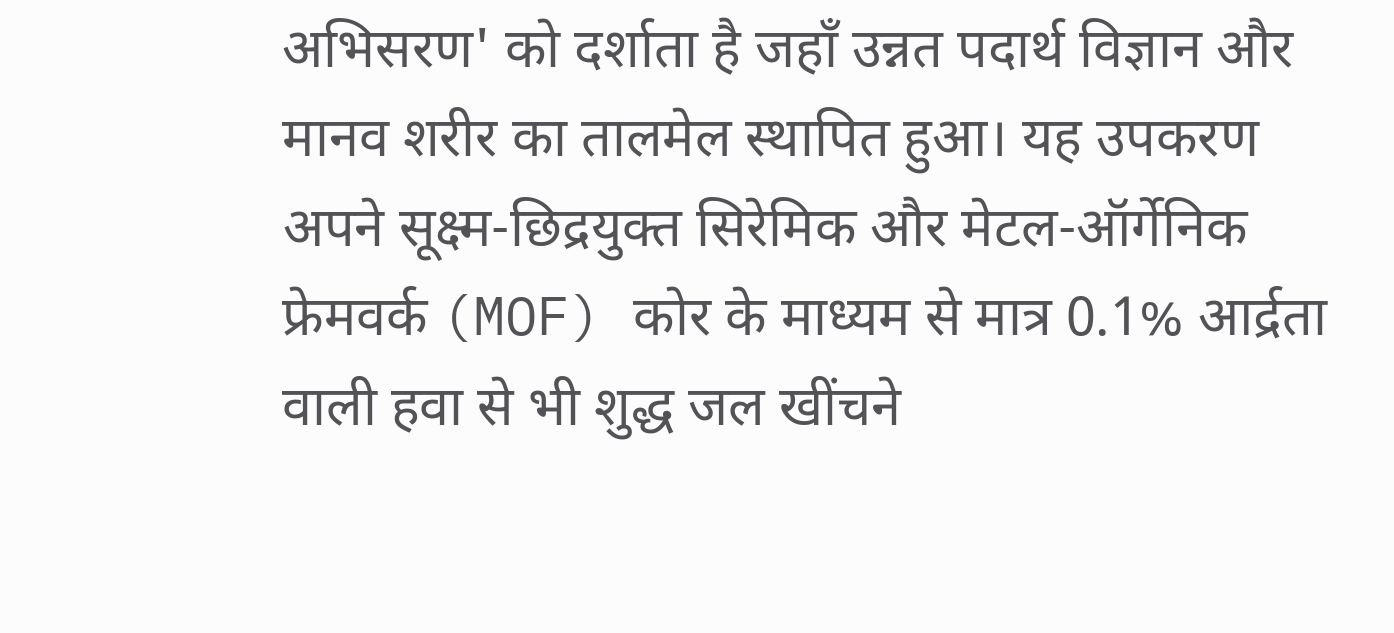अभिसरण' को दर्शाता है जहाँ उन्नत पदार्थ विज्ञान और मानव शरीर का तालमेल स्थापित हुआ। यह उपकरण अपने सूक्ष्म-छिद्रयुक्त सिरेमिक और मेटल-ऑर्गेनिक फ्रेमवर्क (MOF) कोर के माध्यम से मात्र 0.1% आर्द्रता वाली हवा से भी शुद्ध जल खींचने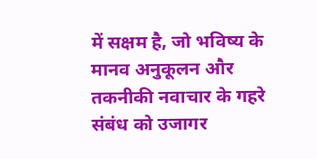में सक्षम है, जो भविष्य के मानव अनुकूलन और तकनीकी नवाचार के गहरे संबंध को उजागर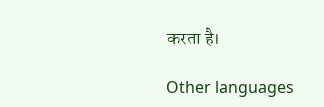करता है।

Other languages